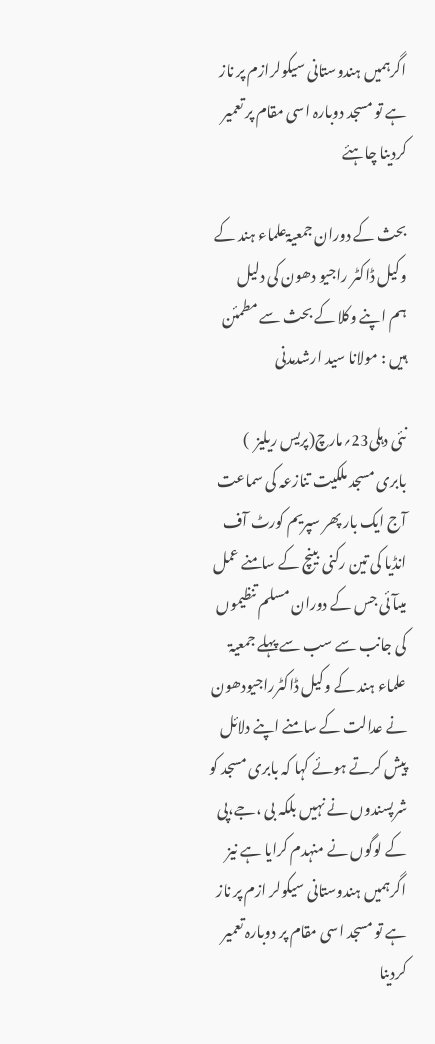اگرہمیں ہندوستانی سیکولرازم پر ناز ہے تو مسجد دوبارہ اسی مقام پر تعمیر کردینا چاہئے

بحث کے دوران جمعیۃعلماء ہند کے وکیل ڈاکٹر راجیو دھون کی دلیل
ہم اپنے وکلا کے بحث سے مطمئن ہیں : مولانا سید ارشدمدنی

نئی دہلی23؍مارچ(پریس ریلیز  )
بابری مسجد ملکیت تنازعہ کی سماعت آج ایک بار پھر سپریم کورٹ آف انڈیا کی تین رکنی بینچ کے سامنے عمل میںآئی جس کے دوران مسلم تنظیموں کی جانب سے سب سے پہلے جمعیۃ علماء ہند کے وکیل ڈاکٹرراجیودھون نے عدالت کے سامنے اپنے دلائل پیش کرتے ہوئے کہا کہ بابری مسجد کو شرپسندوں نے نہیں بلکہ بی ،جے،پی کے لوگوں نے منہدم کرایا ہے نیز اگرہمیں ہندوستانی سیکولر ازم پر ناز ہے تو مسجد اسی مقام پر دوبارہ تعمیر کردینا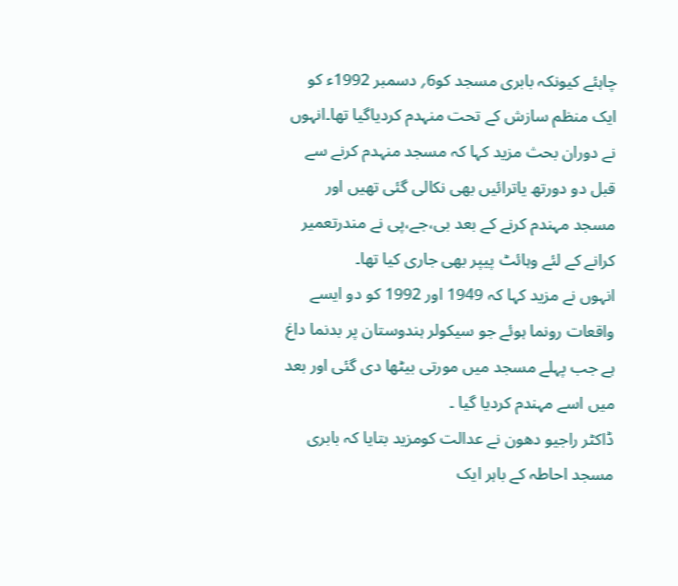چاہئے کیونکہ بابری مسجد کو6؍ دسمبر 1992ء کو ایک منظم سازش کے تحت منہدم کردیاگیا تھا۔انہوں نے دوران بحث مزید کہا کہ مسجد منہدم کرنے سے قبل دو دورتھ یاترائیں بھی نکالی گئی تھیں اور مسجد مہندم کرنے کے بعد بی،جے،پی نے مندرتعمیر کرانے کے لئے وہائٹ پیپر بھی جاری کیا تھا۔
انہوں نے مزید کہا کہ 1949 اور 1992 کو دو ایسے واقعات رونما ہوئے جو سیکولر ہندوستان پر بدنما داغ ہے جب پہلے مسجد میں مورتی بیٹھا دی گئی اور بعد میں اسے مہندم کردیا گیا ۔
ڈاکٹر راجیو دھون نے عدالت کومزید بتایا کہ بابری مسجد احاطہ کے باہر ایک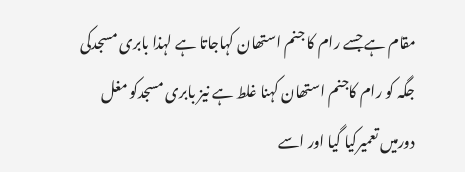مقام ہے جسے رام کا جنم استھان کہاجاتا ہے لہذا بابری مسجدکی جگہ کو رام کاجنم استھان کہنا غلط ہے نیز بابری مسجدکو مغل دورمیں تعمیرکیا گیا اور اسے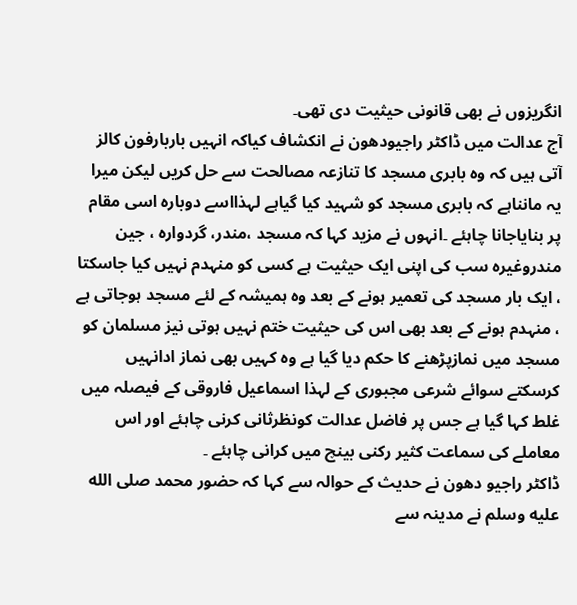انگریزوں نے بھی قانونی حیثیت دی تھی۔
آج عدالت میں ڈاکٹر راجیودھون نے انکشاف کیاکہ انہیں باربارفون کالز آتی ہیں کہ وہ بابری مسجد کا تنازعہ مصالحت سے حل کریں لیکن میرا یہ مانناہے کہ بابری مسجد کو شہید کیا گیاہے لہذااسے دوبارہ اسی مقام پر بنایاجانا چاہئے ۔انہوں نے مزید کہا کہ مسجد ،مندر، گردوارہ ، جین مندروغیرہ سب کی اپنی ایک حیثیت ہے کسی کو منہدم نہیں کیا جاسکتا ، ایک بار مسجد کی تعمیر ہونے کے بعد وہ ہمیشہ کے لئے مسجد ہوجاتی ہے ، منہدم ہونے کے بعد بھی اس کی حیثیت ختم نہیں ہوتی نیز مسلمان کو مسجد میں نمازپڑھنے کا حکم دیا گیا ہے وہ کہیں بھی نماز ادانہیں کرسکتے سوائے شرعی مجبوری کے لہذا اسماعیل فاروقی کے فیصلہ میں غلط کہا گیا ہے جس پر فاضل عدالت کونظرثانی کرنی چاہئے اور اس معاملے کی سماعت کثیر رکنی بینچ میں کرانی چاہئے ۔
ڈاکٹر راجیو دھون نے حدیث کے حوالہ سے کہا کہ حضور محمد صلى الله عليه وسلم نے مدینہ سے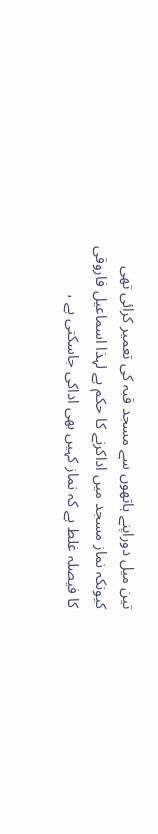تین میل دوراپنے ہاتھوں سے مسجد قبہ کی تعمیر کرائی تھی کیونکہ نماز مسجد میں اداکرنے کا حکم ہے لہذا اسماعیل فاروقی کا فیصلہ غلط ہے کہ نماز کہیں بھی اداکی جاسکتی ہے ،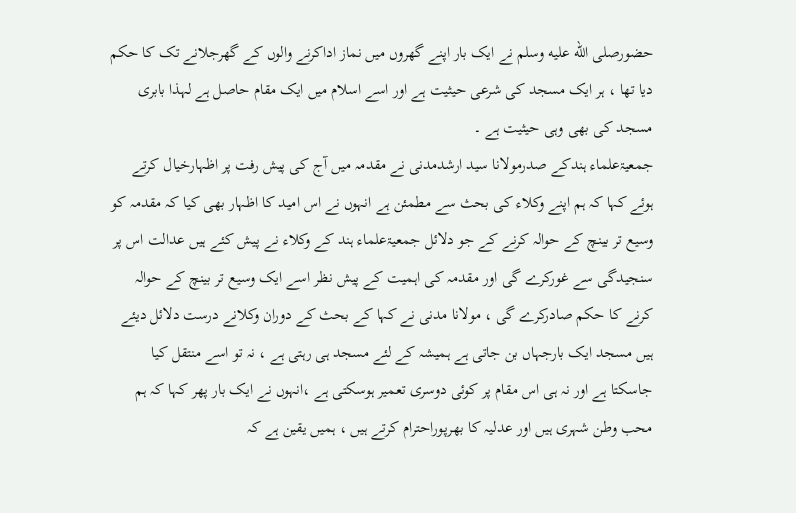حضورصلى الله عليه وسلم نے ایک بار اپنے گھروں میں نماز اداکرنے والوں کے گھرجلانے تک کا حکم دیا تھا ، ہر ایک مسجد کی شرعی حیثیت ہے اور اسے اسلام میں ایک مقام حاصل ہے لہذا بابری مسجد کی بھی وہی حیثیت ہے ۔
جمعیۃعلماء ہندکے صدرمولانا سید ارشدمدنی نے مقدمہ میں آج کی پیش رفت پر اظہارخیال کرتے ہوئے کہا کہ ہم اپنے وکلاء کی بحث سے مطمئن ہے انہوں نے اس امید کا اظہار بھی کیا کہ مقدمہ کو وسیع تر بینچ کے حوالہ کرنے کے جو دلائل جمعیۃعلماء ہند کے وکلاء نے پیش کئے ہیں عدالت اس پر سنجیدگی سے غورکرے گی اور مقدمہ کی اہمیت کے پیش نظر اسے ایک وسیع تر بینچ کے حوالہ کرنے کا حکم صادرکرے گی ، مولانا مدنی نے کہا کے بحث کے دوران وکلانے درست دلائل دیئے ہیں مسجد ایک بارجہاں بن جاتی ہے ہمیشہ کے لئے مسجد ہی رہتی ہے ، نہ تو اسے منتقل کیا جاسکتا ہے اور نہ ہی اس مقام پر کوئی دوسری تعمیر ہوسکتی ہے ،انہوں نے ایک بار پھر کہا کہ ہم محب وطن شہری ہیں اور عدلیہ کا بھرپوراحترام کرتے ہیں ، ہمیں یقین ہے کہ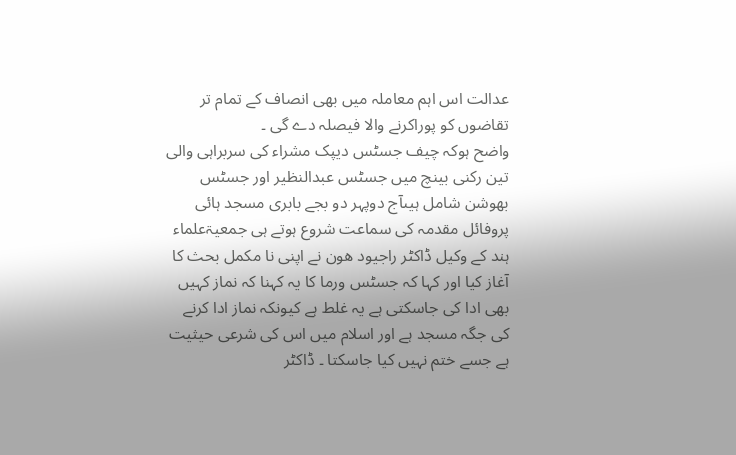عدالت اس اہم معاملہ میں بھی انصاف کے تمام تر تقاضوں کو پوراکرنے والا فیصلہ دے گی ۔
واضح ہوکہ چیف جسٹس دیپک مشراء کی سربراہی والی تین رکنی بینچ میں جسٹس عبدالنظیر اور جسٹس بھوشن شامل ہیںآج دوپہر دو بجے بابری مسجد ہائی پروفائل مقدمہ کی سماعت شروع ہوتے ہی جمعیۃعلماء ہند کے وکیل ڈاکٹر راجیود ھون نے اپنی نا مکمل بحث کا آغاز کیا اور کہا کہ جسٹس ورما کا یہ کہنا کہ نماز کہیں بھی ادا کی جاسکتی ہے یہ غلط ہے کیونکہ نماز ادا کرنے کی جگہ مسجد ہے اور اسلام میں اس کی شرعی حیثیت ہے جسے ختم نہیں کیا جاسکتا ۔ ڈاکٹر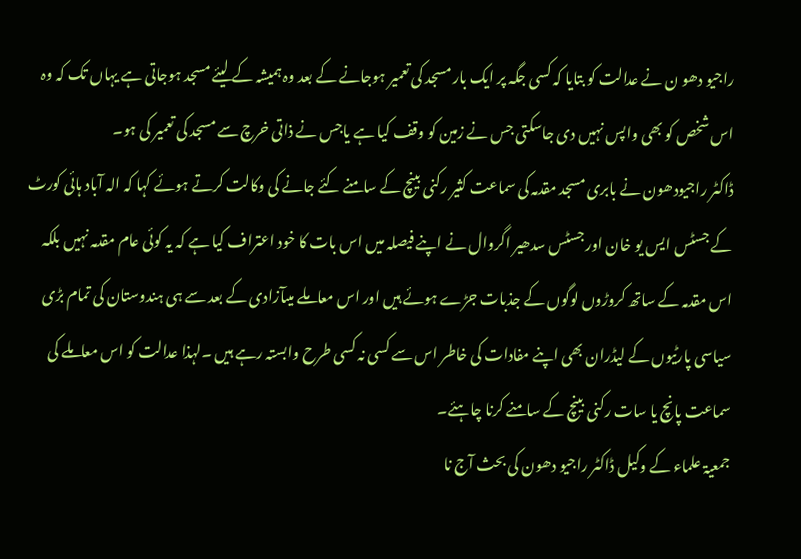راجیو دھو ن نے عدالت کو بتایا کہ کسی جگہ پر ایک بار مسجد کی تعمیر ہوجانے کے بعد وہ ہمیشہ کے لیئے مسجد ہوجاتی ہے یہاں تک کہ وہ اس شخص کو بھی واپس نہیں دی جاسکتی جس نے زمین کو وقف کیا ہے یاجس نے ذاتی خرچ سے مسجد کی تعمیر کی ہو۔
ڈاکٹر راجیودھون نے بابری مسجد مقدمہ کی سماعت کثیر رکنی بینچ کے سامنے کئے جانے کی وکالت کرتے ہوئے کہا کہ الہ آباد ہائی کورٹ کے جسٹس ایس یو خان اور جسٹس سدھیر اگروال نے اپنے فیصلہ میں اس بات کا خود اعتراف کیا ہے کہ یہ کوئی عام مقدمہ نہیں بلکہ اس مقدمہ کے ساتھ کروڑوں لوگوں کے جذبات جڑے ہوئے ہیں اور اس معاملے میںآزادی کے بعد سے ہی ہندوستان کی تمام بڑی سیاسی پارٹیوں کے لیڈران بھی اپنے مفادات کی خاطر اس سے کسی نہ کسی طرح وابستہ رہے ہیں ۔لہذا عدالت کو اس معاملے کی سماعت پانچ یا سات رکنی بینچ کے سامنے کرنا چاہئے۔
جمعیۃ علماء کے وکیل ڈاکٹر راجیو دھون کی بحث آج نا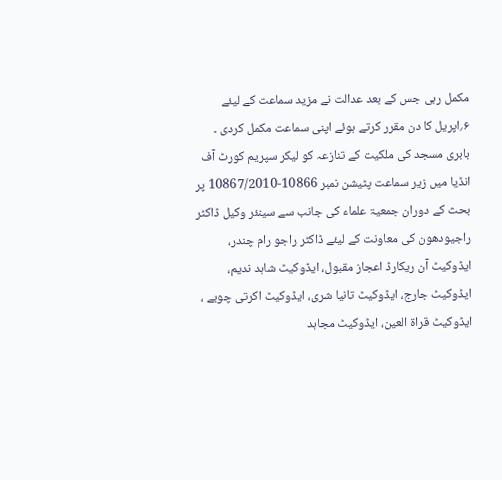مکمل رہی جس کے بعد عدالت نے مزید سماعت کے لیئے ۶؍اپریل کا دن مقرر کرتے ہوئے اپنی سماعت مکمل کردی ۔
بابری مسجد کی ملکیت کے تنازعہ کو لیکر سپریم کورٹ آف انڈیا میں زیر سماعت پٹیشن نمبر 10866-10867/2010 پر بحث کے دوران جمعیۃ علماء کی جانب سے سینئر وکیل ڈاکٹر راجیودھون کی معاونت کے لیئے ڈاکٹر راجو رام چندر، ایڈوکیٹ آن ریکارڈ اعجاز مقبول، ایڈوکیٹ شاہد ندیم، ایڈوکیٹ جارج، ایڈوکیٹ تانیا شری، ایڈوکیٹ اکرتی چوبے ، ایڈوکیٹ قراۃ العین، ایڈوکیٹ مجاہد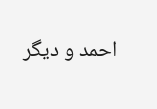احمد و دیگر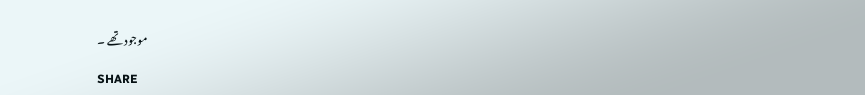موجود تھے ۔

SHARE